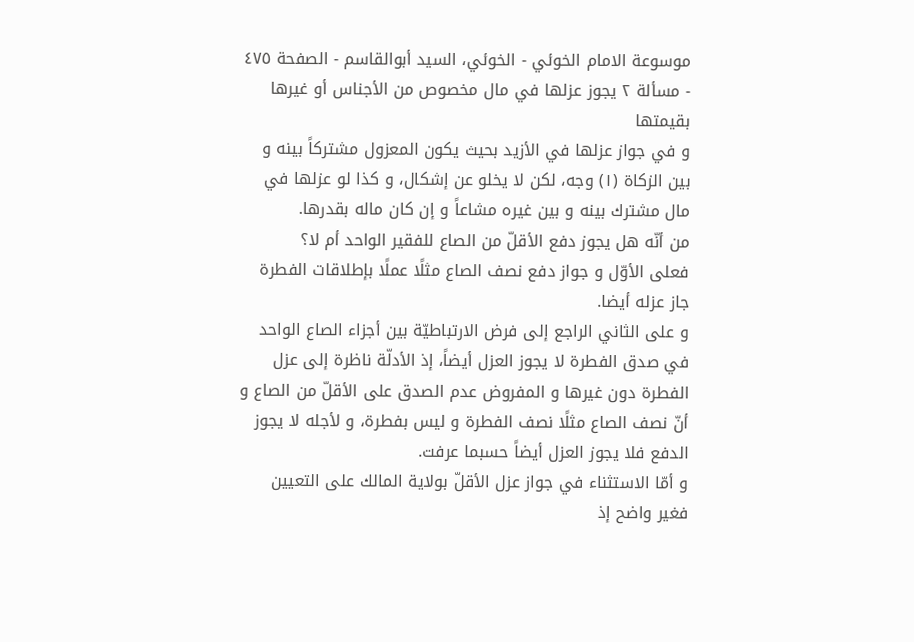موسوعة الامام الخوئي - الخوئي، السيد أبوالقاسم - الصفحة ٤٧٥ - مسألة ٢ يجوز عزلها في مال مخصوص من الأجناس أو غيرها بقيمتها
و في جواز عزلها في الأزيد بحيث يكون المعزول مشتركاً بينه و بين الزكاة (١) وجه، لكن لا يخلو عن إشكال، و كذا لو عزلها في مال مشترك بينه و بين غيره مشاعاً و إن كان ماله بقدرها.
من أنّه هل يجوز دفع الأقلّ من الصاع للفقير الواحد أم لا؟
فعلى الأوّل و جواز دفع نصف الصاع مثلًا عملًا بإطلاقات الفطرة جاز عزله أيضا.
و على الثاني الراجع إلى فرض الارتباطيّة بين أجزاء الصاع الواحد في صدق الفطرة لا يجوز العزل أيضاً، إذ الأدلّة ناظرة إلى عزل الفطرة دون غيرها و المفروض عدم الصدق على الأقلّ من الصاع و أنّ نصف الصاع مثلًا نصف الفطرة و ليس بفطرة، و لأجله لا يجوز الدفع فلا يجوز العزل أيضاً حسبما عرفت.
و أمّا الاستثناء في جواز عزل الأقلّ بولاية المالك على التعيين فغير واضح إذ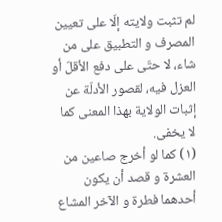لم تثبت ولايته إلّا على تعيين المصرف و التطبيق على من شاء، لا حتّى على دفع الأقلّ أو العزل فيه، لقصور الأدلّة عن إثبات الولاية بهذا المعنى كما لا يخفى.
(١) كما لو أخرج صاعين من العشرة و قصد أن يكون أحدهما فطرة و الآخر المشاع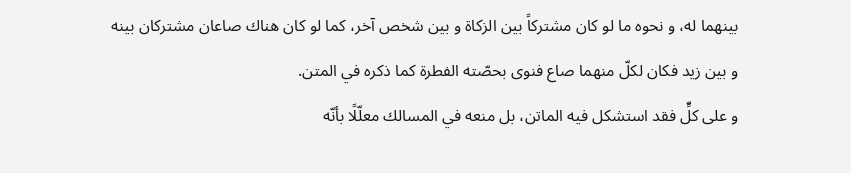بينهما له، و نحوه ما لو كان مشتركاً بين الزكاة و بين شخص آخر، كما لو كان هناك صاعان مشتركان بينه و بين زيد فكان لكلّ منهما صاع فنوى بحصّته الفطرة كما ذكره في المتن.
و على كلٍّ فقد استشكل فيه الماتن، بل منعه في المسالك معلّلًا بأنّه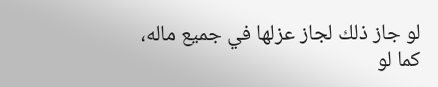لو جاز ذلك لجاز عزلها في جميع ماله، كما لو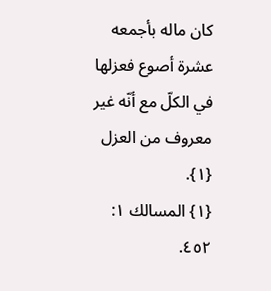كان ماله بأجمعه عشرة أصوع فعزلها في الكلّ مع أنّه غير معروف من العزل {١}.
{١} المسالك ١: ٤٥٢.